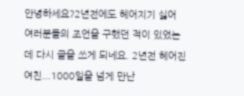안녕하세요?2년전에도 헤어지기 싫어 여러분들의 조언을 구했던 적이 있었는데 다시 글을 쓰게 되네요. 2년전 헤어진 여친...1000일을 넘게 만난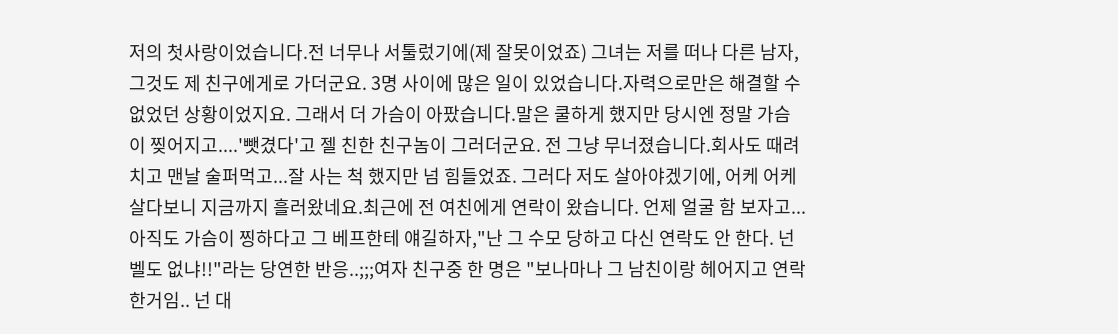저의 첫사랑이었습니다.전 너무나 서툴렀기에(제 잘못이었죠) 그녀는 저를 떠나 다른 남자, 그것도 제 친구에게로 가더군요. 3명 사이에 많은 일이 있었습니다.자력으로만은 해결할 수 없었던 상황이었지요. 그래서 더 가슴이 아팠습니다.말은 쿨하게 했지만 당시엔 정말 가슴이 찢어지고....'뺏겼다'고 젤 친한 친구놈이 그러더군요. 전 그냥 무너졌습니다.회사도 때려치고 맨날 술퍼먹고...잘 사는 척 했지만 넘 힘들었죠. 그러다 저도 살아야겠기에, 어케 어케 살다보니 지금까지 흘러왔네요.최근에 전 여친에게 연락이 왔습니다. 언제 얼굴 함 보자고... 아직도 가슴이 찡하다고 그 베프한테 얘길하자,"난 그 수모 당하고 다신 연락도 안 한다. 넌 벨도 없냐!!"라는 당연한 반응..;;;여자 친구중 한 명은 "보나마나 그 남친이랑 헤어지고 연락한거임.. 넌 대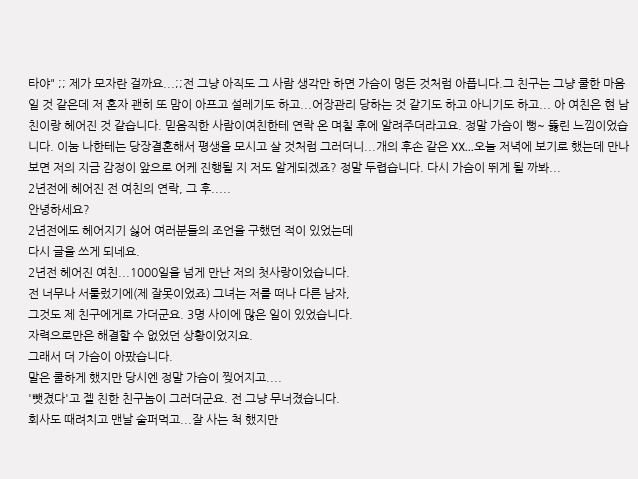타야" ;; 제가 모자란 걸까요...;;전 그냥 아직도 그 사람 생각만 하면 가슴이 멍든 것처럼 아픕니다.그 친구는 그냥 쿨한 마음일 것 같은데 저 혼자 괜히 또 맘이 아프고 설레기도 하고...어장관리 당하는 것 같기도 하고 아니기도 하고... 아 여친은 현 남친이랑 헤어진 것 같습니다. 믿음직한 사람이여친한테 연락 온 며칠 후에 알려주더라고요. 정말 가슴이 뻥~ 뚫린 느낌이었습니다. 이눔 나한테는 당장결혼해서 평생을 모시고 살 것처럼 그러더니...개의 후손 같은 XX...오늘 저녁에 보기로 했는데 만나보면 저의 지금 감정이 앞으로 어케 진행될 지 저도 알게되겠죠? 정말 두렵습니다. 다시 가슴이 뛰게 될 까봐...
2년전에 헤어진 전 여친의 연락, 그 후.....
안녕하세요?
2년전에도 헤어지기 싫어 여러분들의 조언을 구했던 적이 있었는데
다시 글을 쓰게 되네요.
2년전 헤어진 여친...1000일을 넘게 만난 저의 첫사랑이었습니다.
전 너무나 서툴렀기에(제 잘못이었죠) 그녀는 저를 떠나 다른 남자,
그것도 제 친구에게로 가더군요. 3명 사이에 많은 일이 있었습니다.
자력으로만은 해결할 수 없었던 상황이었지요.
그래서 더 가슴이 아팠습니다.
말은 쿨하게 했지만 당시엔 정말 가슴이 찢어지고....
'뺏겼다'고 젤 친한 친구놈이 그러더군요. 전 그냥 무너졌습니다.
회사도 때려치고 맨날 술퍼먹고...잘 사는 척 했지만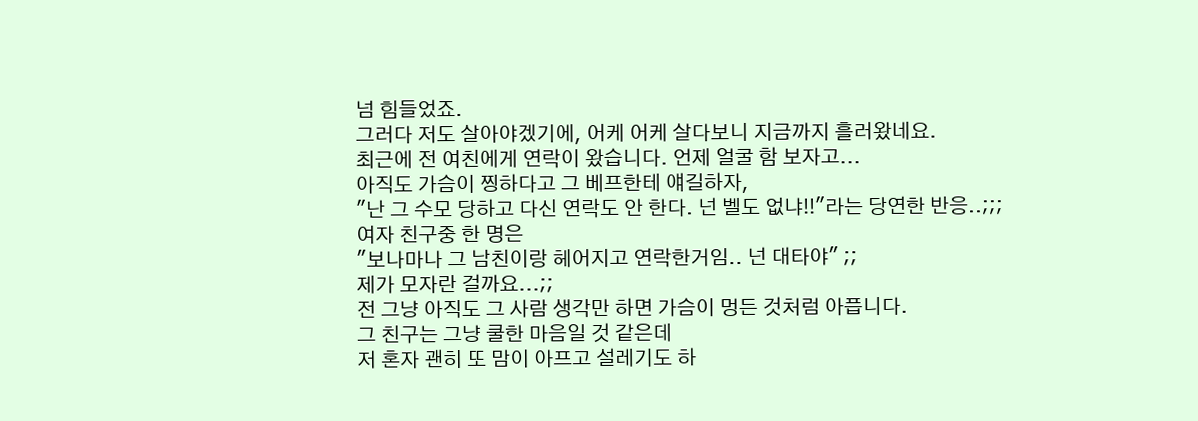넘 힘들었죠.
그러다 저도 살아야겠기에, 어케 어케 살다보니 지금까지 흘러왔네요.
최근에 전 여친에게 연락이 왔습니다. 언제 얼굴 함 보자고...
아직도 가슴이 찡하다고 그 베프한테 얘길하자,
"난 그 수모 당하고 다신 연락도 안 한다. 넌 벨도 없냐!!"라는 당연한 반응..;;;
여자 친구중 한 명은
"보나마나 그 남친이랑 헤어지고 연락한거임.. 넌 대타야" ;;
제가 모자란 걸까요...;;
전 그냥 아직도 그 사람 생각만 하면 가슴이 멍든 것처럼 아픕니다.
그 친구는 그냥 쿨한 마음일 것 같은데
저 혼자 괜히 또 맘이 아프고 설레기도 하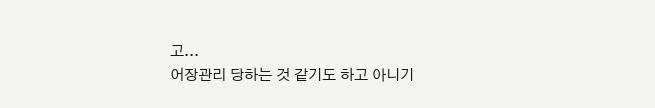고...
어장관리 당하는 것 같기도 하고 아니기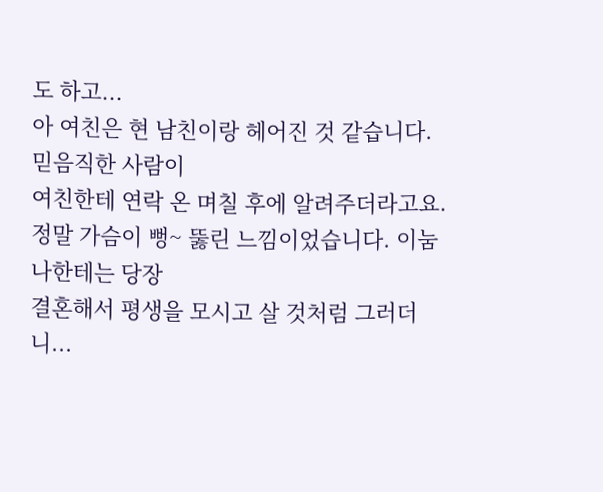도 하고...
아 여친은 현 남친이랑 헤어진 것 같습니다. 믿음직한 사람이
여친한테 연락 온 며칠 후에 알려주더라고요.
정말 가슴이 뻥~ 뚫린 느낌이었습니다. 이눔 나한테는 당장
결혼해서 평생을 모시고 살 것처럼 그러더니...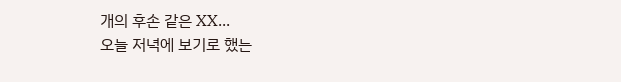개의 후손 같은 XX...
오늘 저녁에 보기로 했는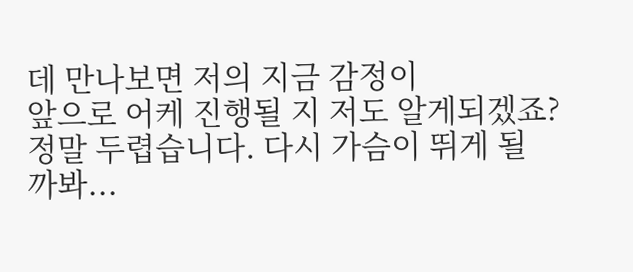데 만나보면 저의 지금 감정이
앞으로 어케 진행될 지 저도 알게되겠죠?
정말 두렵습니다. 다시 가슴이 뛰게 될 까봐...